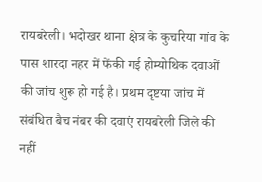रायबरेली। भदोखर थाना क्षेत्र के कुचरिया गांव के पास शारदा नहर में फेंकी गई होम्योथिक दवाओं की जांच शुरू हो गई है। प्रथम दृष्टया जांच में संबंधित बैच नंबर की दवाएं रायबरेली जिले की नहीं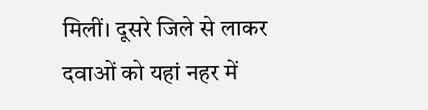मिलीं। दूसरे जिले से लाकर दवाओं को यहां नहर में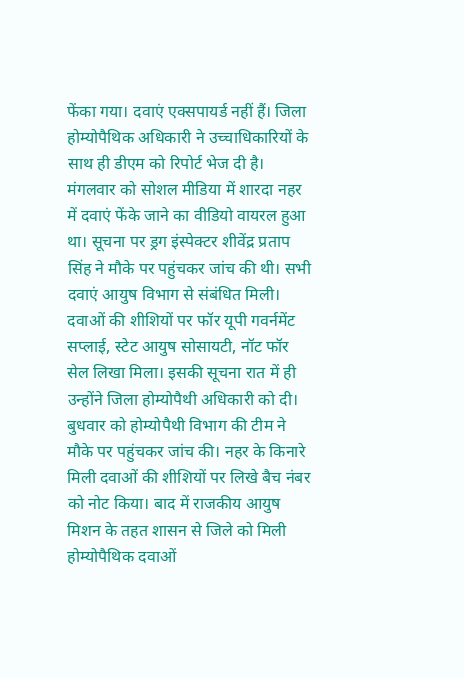फेंका गया। दवाएं एक्सपायर्ड नहीं हैं। जिला होम्योपैथिक अधिकारी ने उच्चाधिकारियों के साथ ही डीएम को रिपोर्ट भेज दी है।
मंगलवार को सोशल मीडिया में शारदा नहर में दवाएं फेंके जाने का वीडियो वायरल हुआ था। सूचना पर ड्रग इंस्पेक्टर शीवेंद्र प्रताप सिंह ने मौके पर पहुंचकर जांच की थी। सभी दवाएं आयुष विभाग से संबंधित मिली। दवाओं की शीशियों पर फॉर यूपी गवर्नमेंट सप्लाई, स्टेट आयुष सोसायटी, नॉट फॉर सेल लिखा मिला। इसकी सूचना रात में ही उन्होंने जिला होम्योपैथी अधिकारी को दी।
बुधवार को होम्योपैथी विभाग की टीम ने मौके पर पहुंचकर जांच की। नहर के किनारे मिली दवाओं की शीशियों पर लिखे बैच नंबर को नोट किया। बाद में राजकीय आयुष मिशन के तहत शासन से जिले को मिली होम्योपैथिक दवाओं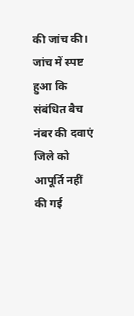की जांच की। जांच में स्पष्ट हुआ कि संबंधित बैच नंबर की दवाएं जिले को आपूर्ति नहीं की गई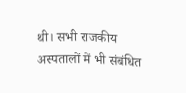थी। सभी राजकीय अस्पतालों में भी संबंधित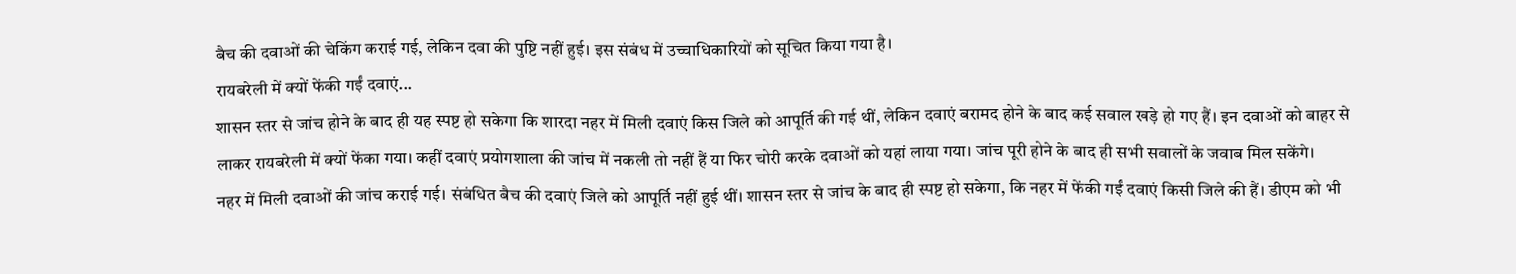बैच की दवाओं की चेकिंग कराई गई, लेकिन दवा की पुष्टि नहीं हुई। इस संबंध में उच्चाधिकारियों को सूचित किया गया है।
रायबरेली में क्यों फेंकी गईं दवाएं...
शासन स्तर से जांच होने के बाद ही यह स्पष्ट हो सकेगा कि शारदा नहर में मिली दवाएं किस जिले को आपूर्ति की गई थीं, लेकिन दवाएं बरामद होने के बाद कई सवाल खड़े हो गए हैं। इन दवाओं को बाहर से लाकर रायबरेली में क्यों फेंका गया। कहीं दवाएं प्रयोगशाला की जांच में नकली तो नहीं हैं या फिर चोरी करके दवाओं को यहां लाया गया। जांच पूरी होने के बाद ही सभी सवालों के जवाब मिल सकेंगे।
नहर में मिली दवाओं की जांच कराई गई। संबंधित बैच की दवाएं जिले को आपूर्ति नहीं हुई थीं। शासन स्तर से जांच के बाद ही स्पष्ट हो सकेगा, कि नहर में फेंकी गईं दवाएं किसी जिले की हैं। डीएम को भी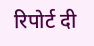रिपोर्ट दी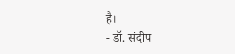है।
- डॉ. संदीप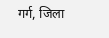गर्ग, जिला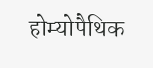होम्योपैथिक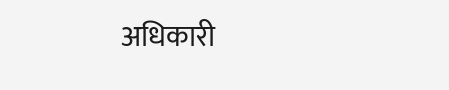अधिकारी